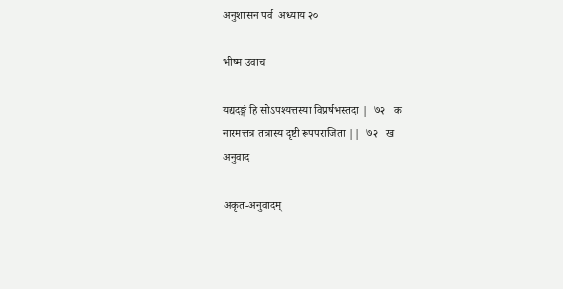अनुशासन पर्व  अध्याय २०

भीष्म उवाच

यद्यदङ्गं हि सोऽपश्यत्तस्या विप्रर्षभस्तदा |  ७२   क
नारमत्तत्र तत्रास्य दृष्टी रूपपराजिता ||  ७२   ख
अनुवाद

अकृत-अनुवादम्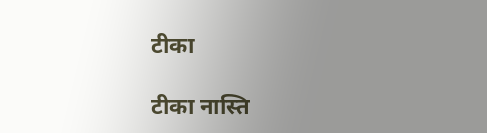टीका

टीका नास्ति